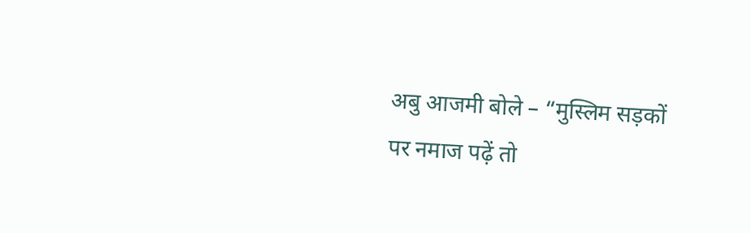अबु आजमी बोले – “मुस्लिम सड़कों पर नमाज पढ़ें तो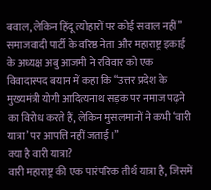बवाल, लेकिन हिंदू त्योहारों पर कोई सवाल नहीं”
समाजवादी पार्टी के वरिष्ठ नेता और महाराष्ट्र इकाई के अध्यक्ष अबु आजमी ने रविवार को एक विवादास्पद बयान में कहा कि “उत्तर प्रदेश के मुख्यमंत्री योगी आदित्यनाथ सड़क पर नमाज पढ़ने का विरोध करते हैं, लेकिन मुसलमानों ने कभी ‘वारी यात्रा’ पर आपत्ति नहीं जताई।”
क्या है वारी यात्रा?
वारी महाराष्ट्र की एक पारंपरिक तीर्थ यात्रा है, जिसमें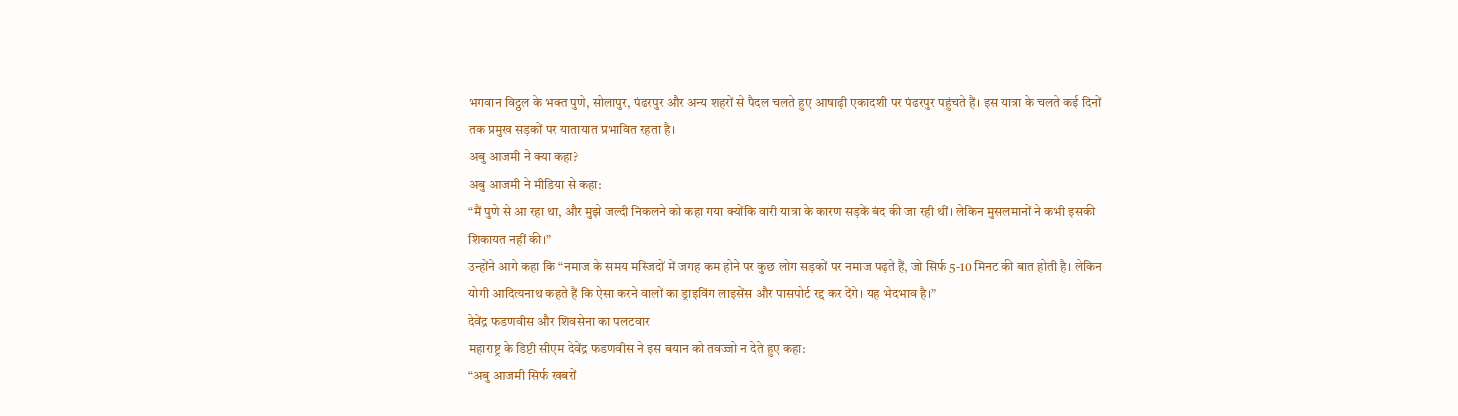भगवान विट्ठल के भक्त पुणे, सोलापुर, पंढरपुर और अन्य शहरों से पैदल चलते हुए आषाढ़ी एकादशी पर पंढरपुर पहुंचते हैं। इस यात्रा के चलते कई दिनों तक प्रमुख सड़कों पर यातायात प्रभावित रहता है।
अबु आजमी ने क्या कहा?
अबु आजमी ने मीडिया से कहा:
“मैं पुणे से आ रहा था, और मुझे जल्दी निकलने को कहा गया क्योंकि वारी यात्रा के कारण सड़कें बंद की जा रही थीं। लेकिन मुसलमानों ने कभी इसकी शिकायत नहीं की।”
उन्होंने आगे कहा कि “नमाज के समय मस्जिदों में जगह कम होने पर कुछ लोग सड़कों पर नमाज पढ़ते हैं, जो सिर्फ 5-10 मिनट की बात होती है। लेकिन योगी आदित्यनाथ कहते हैं कि ऐसा करने वालों का ड्राइविंग लाइसेंस और पासपोर्ट रद्द कर देंगे। यह भेदभाव है।”
देवेंद्र फडणवीस और शिवसेना का पलटवार
महाराष्ट्र के डिप्टी सीएम देवेंद्र फडणवीस ने इस बयान को तवज्जो न देते हुए कहा:
“अबु आजमी सिर्फ खबरों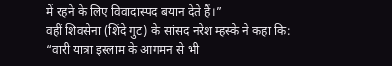में रहने के लिए विवादास्पद बयान देते हैं।”
वहीं शिवसेना (शिंदे गुट) के सांसद नरेश म्हस्के ने कहा कि:
“वारी यात्रा इस्लाम के आगमन से भी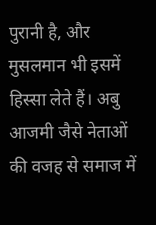पुरानी है, और मुसलमान भी इसमें हिस्सा लेते हैं। अबु आजमी जैसे नेताओं की वजह से समाज में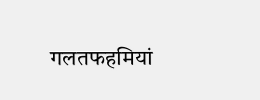गलतफहमियां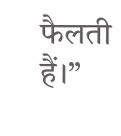फैलती हैं।”